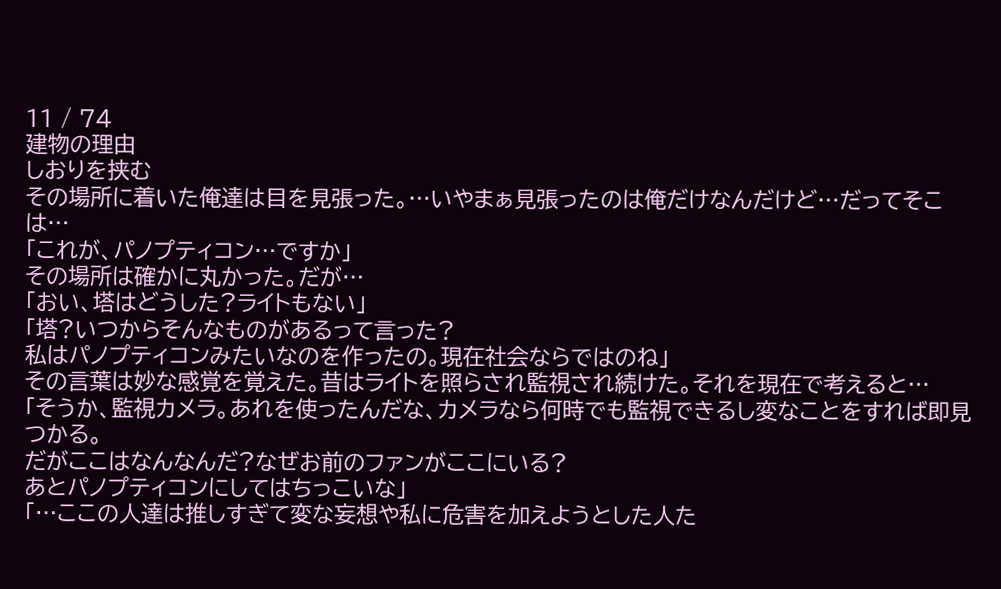11 / 74
建物の理由
しおりを挟む
その場所に着いた俺達は目を見張った。…いやまぁ見張ったのは俺だけなんだけど…だってそこは…
「これが、パノプティコン…ですか」
その場所は確かに丸かった。だが…
「おい、塔はどうした?ライトもない」
「塔?いつからそんなものがあるって言った?
私はパノプティコンみたいなのを作ったの。現在社会ならではのね」
その言葉は妙な感覚を覚えた。昔はライトを照らされ監視され続けた。それを現在で考えると…
「そうか、監視カメラ。あれを使ったんだな、カメラなら何時でも監視できるし変なことをすれば即見つかる。
だがここはなんなんだ?なぜお前のファンがここにいる?
あとパノプティコンにしてはちっこいな」
「…ここの人達は推しすぎて変な妄想や私に危害を加えようとした人た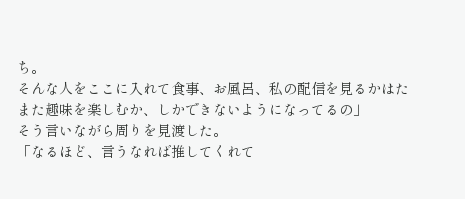ち。
そんな人をここに入れて食事、お風呂、私の配信を見るかはたまた趣味を楽しむか、しかできないようになってるの」
そう言いながら周りを見渡した。
「なるほど、言うなれば推してくれて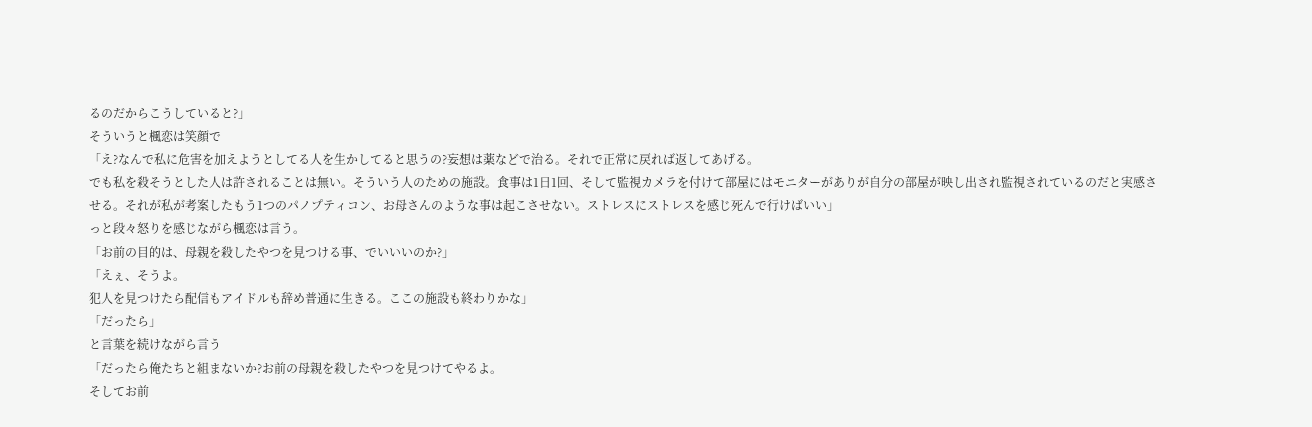るのだからこうしていると?」
そういうと楓恋は笑顔で
「え?なんで私に危害を加えようとしてる人を生かしてると思うの?妄想は薬などで治る。それで正常に戻れば返してあげる。
でも私を殺そうとした人は許されることは無い。そういう人のための施設。食事は1日1回、そして監視カメラを付けて部屋にはモニターがありが自分の部屋が映し出され監視されているのだと実感させる。それが私が考案したもう1つのパノプティコン、お母さんのような事は起こさせない。ストレスにストレスを感じ死んで行けばいい」
っと段々怒りを感じながら楓恋は言う。
「お前の目的は、母親を殺したやつを見つける事、でいいいのか?」
「えぇ、そうよ。
犯人を見つけたら配信もアイドルも辞め普通に生きる。ここの施設も終わりかな」
「だったら」
と言葉を続けながら言う
「だったら俺たちと組まないか?お前の母親を殺したやつを見つけてやるよ。
そしてお前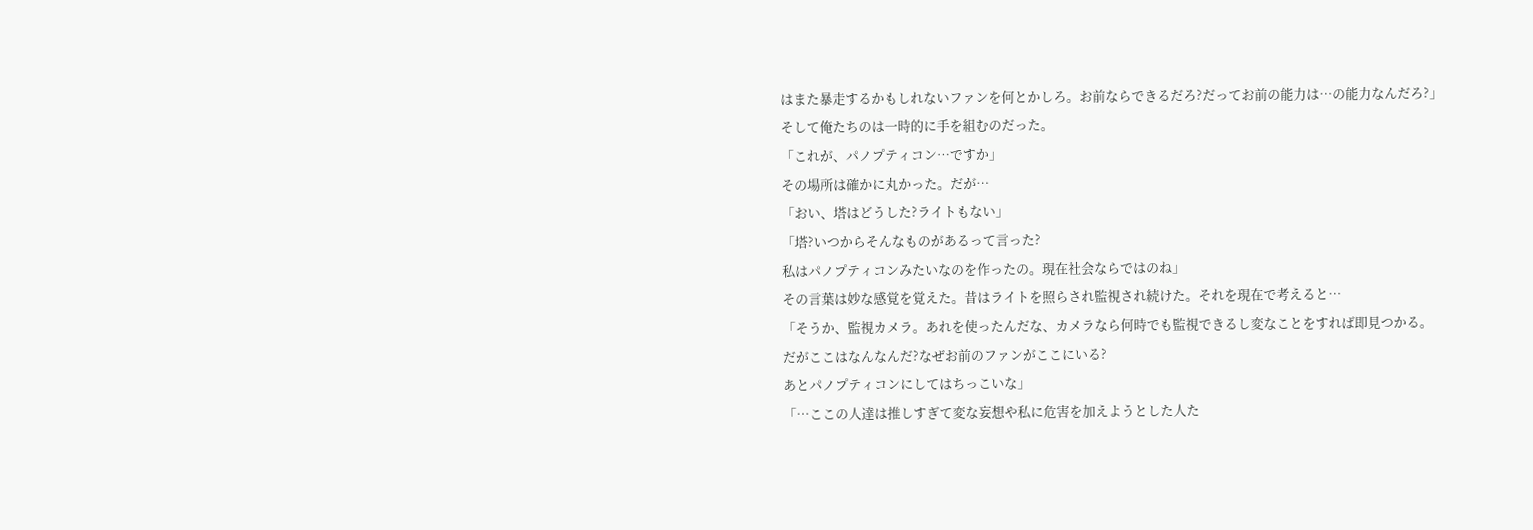はまた暴走するかもしれないファンを何とかしろ。お前ならできるだろ?だってお前の能力は…の能力なんだろ?」
そして俺たちのは一時的に手を組むのだった。
「これが、パノプティコン…ですか」
その場所は確かに丸かった。だが…
「おい、塔はどうした?ライトもない」
「塔?いつからそんなものがあるって言った?
私はパノプティコンみたいなのを作ったの。現在社会ならではのね」
その言葉は妙な感覚を覚えた。昔はライトを照らされ監視され続けた。それを現在で考えると…
「そうか、監視カメラ。あれを使ったんだな、カメラなら何時でも監視できるし変なことをすれば即見つかる。
だがここはなんなんだ?なぜお前のファンがここにいる?
あとパノプティコンにしてはちっこいな」
「…ここの人達は推しすぎて変な妄想や私に危害を加えようとした人た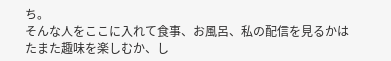ち。
そんな人をここに入れて食事、お風呂、私の配信を見るかはたまた趣味を楽しむか、し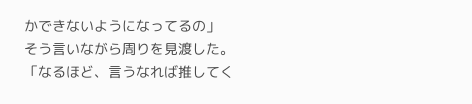かできないようになってるの」
そう言いながら周りを見渡した。
「なるほど、言うなれば推してく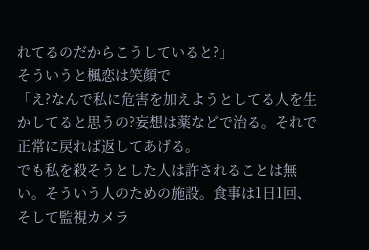れてるのだからこうしていると?」
そういうと楓恋は笑顔で
「え?なんで私に危害を加えようとしてる人を生かしてると思うの?妄想は薬などで治る。それで正常に戻れば返してあげる。
でも私を殺そうとした人は許されることは無い。そういう人のための施設。食事は1日1回、そして監視カメラ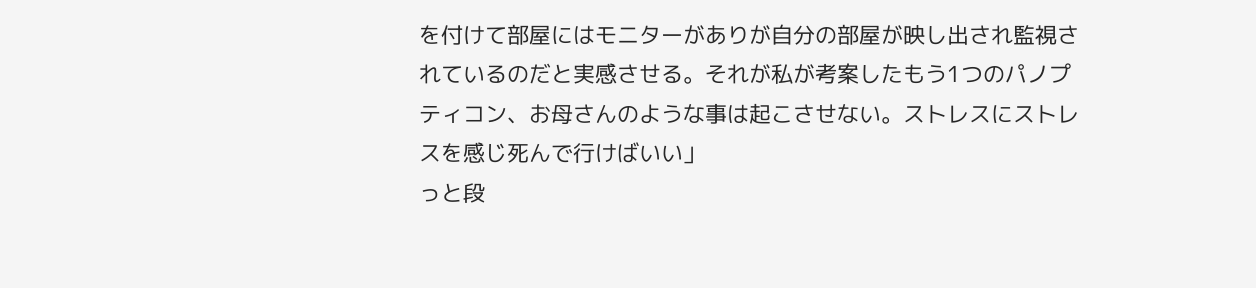を付けて部屋にはモニターがありが自分の部屋が映し出され監視されているのだと実感させる。それが私が考案したもう1つのパノプティコン、お母さんのような事は起こさせない。ストレスにストレスを感じ死んで行けばいい」
っと段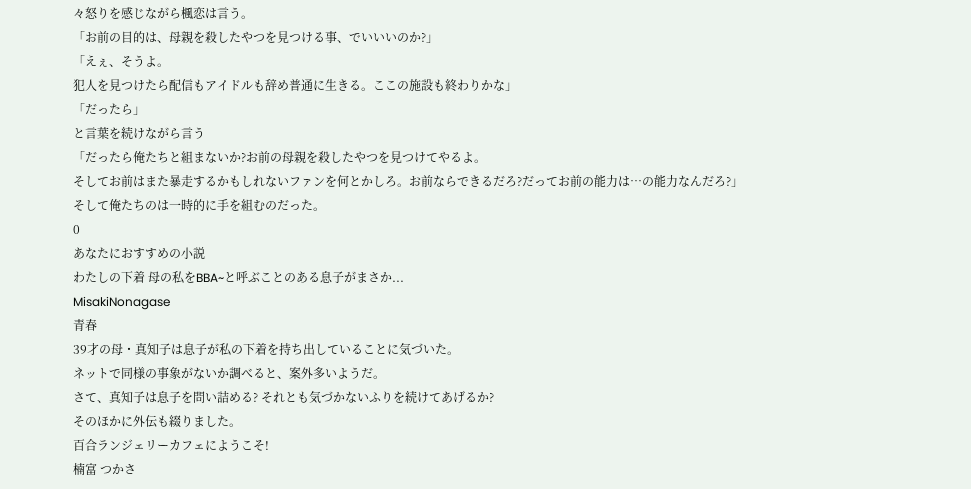々怒りを感じながら楓恋は言う。
「お前の目的は、母親を殺したやつを見つける事、でいいいのか?」
「えぇ、そうよ。
犯人を見つけたら配信もアイドルも辞め普通に生きる。ここの施設も終わりかな」
「だったら」
と言葉を続けながら言う
「だったら俺たちと組まないか?お前の母親を殺したやつを見つけてやるよ。
そしてお前はまた暴走するかもしれないファンを何とかしろ。お前ならできるだろ?だってお前の能力は…の能力なんだろ?」
そして俺たちのは一時的に手を組むのだった。
0
あなたにおすすめの小説
わたしの下着 母の私をBBA~と呼ぶことのある息子がまさか...
MisakiNonagase
青春
39才の母・真知子は息子が私の下着を持ち出していることに気づいた。
ネットで同様の事象がないか調べると、案外多いようだ。
さて、真知子は息子を問い詰める? それとも気づかないふりを続けてあげるか?
そのほかに外伝も綴りました。
百合ランジェリーカフェにようこそ!
楠富 つかさ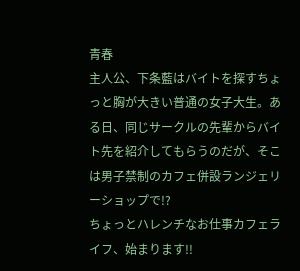青春
主人公、下条藍はバイトを探すちょっと胸が大きい普通の女子大生。ある日、同じサークルの先輩からバイト先を紹介してもらうのだが、そこは男子禁制のカフェ併設ランジェリーショップで!?
ちょっとハレンチなお仕事カフェライフ、始まります!!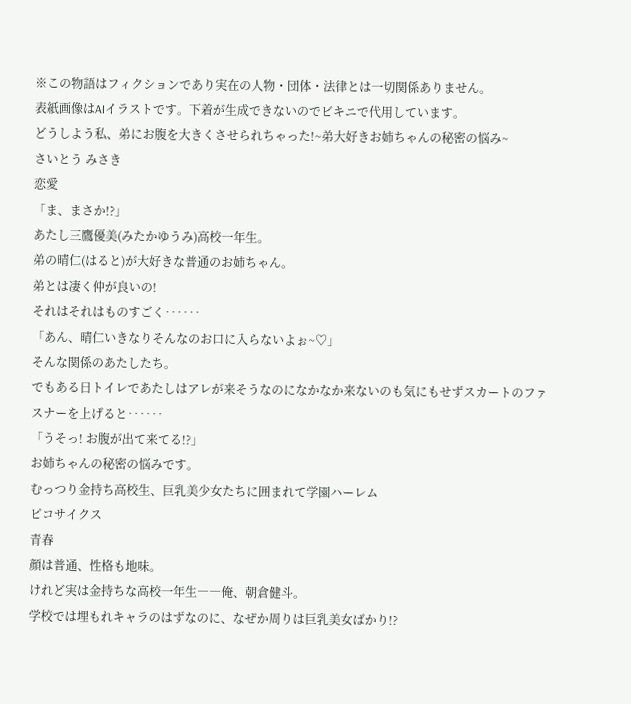※この物語はフィクションであり実在の人物・団体・法律とは一切関係ありません。
表紙画像はAIイラストです。下着が生成できないのでビキニで代用しています。
どうしよう私、弟にお腹を大きくさせられちゃった!~弟大好きお姉ちゃんの秘密の悩み~
さいとう みさき
恋愛
「ま、まさか!?」
あたし三鷹優美(みたかゆうみ)高校一年生。
弟の晴仁(はると)が大好きな普通のお姉ちゃん。
弟とは凄く仲が良いの!
それはそれはものすごく‥‥‥
「あん、晴仁いきなりそんなのお口に入らないよぉ~♡」
そんな関係のあたしたち。
でもある日トイレであたしはアレが来そうなのになかなか来ないのも気にもせずスカートのファスナーを上げると‥‥‥
「うそっ! お腹が出て来てる!?」
お姉ちゃんの秘密の悩みです。
むっつり金持ち高校生、巨乳美少女たちに囲まれて学園ハーレム
ピコサイクス
青春
顔は普通、性格も地味。
けれど実は金持ちな高校一年生――俺、朝倉健斗。
学校では埋もれキャラのはずなのに、なぜか周りは巨乳美女ばかり!?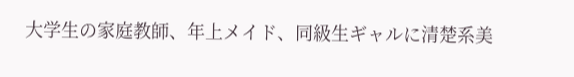大学生の家庭教師、年上メイド、同級生ギャルに清楚系美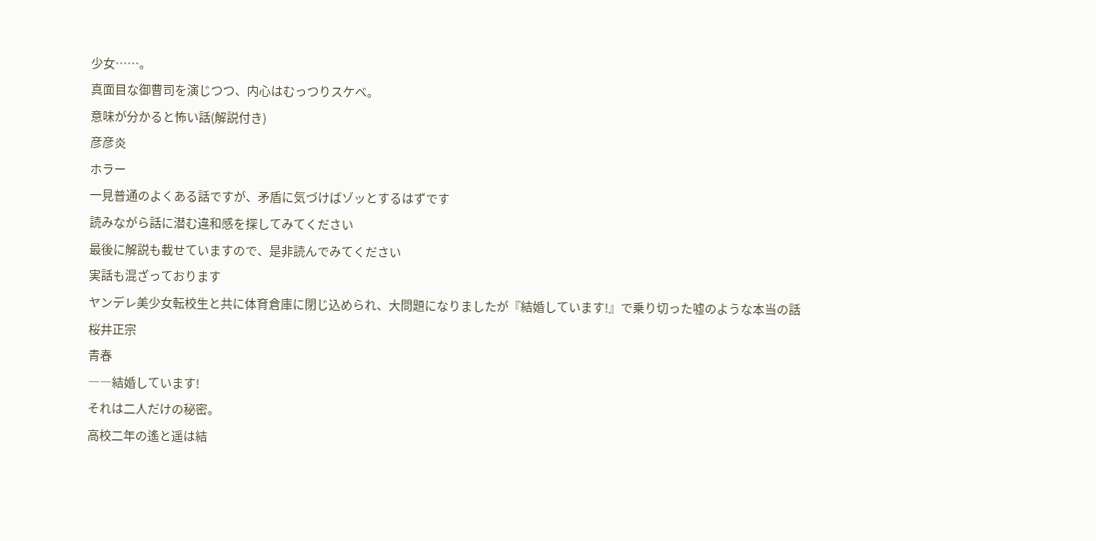少女……。
真面目な御曹司を演じつつ、内心はむっつりスケベ。
意味が分かると怖い話(解説付き)
彦彦炎
ホラー
一見普通のよくある話ですが、矛盾に気づけばゾッとするはずです
読みながら話に潜む違和感を探してみてください
最後に解説も載せていますので、是非読んでみてください
実話も混ざっております
ヤンデレ美少女転校生と共に体育倉庫に閉じ込められ、大問題になりましたが『結婚しています!』で乗り切った嘘のような本当の話
桜井正宗
青春
――結婚しています!
それは二人だけの秘密。
高校二年の遙と遥は結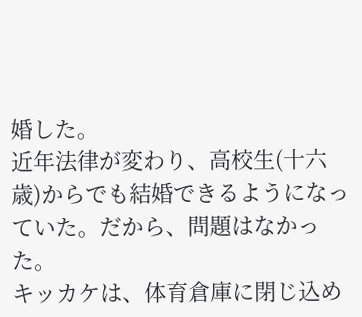婚した。
近年法律が変わり、高校生(十六歳)からでも結婚できるようになっていた。だから、問題はなかった。
キッカケは、体育倉庫に閉じ込め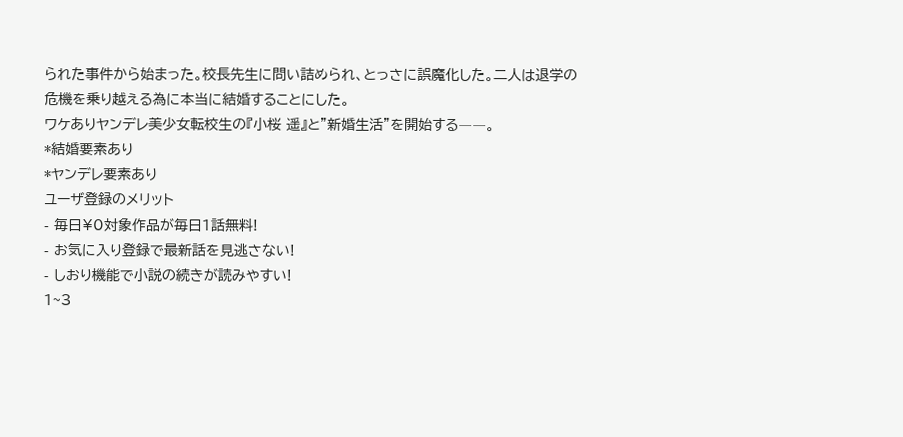られた事件から始まった。校長先生に問い詰められ、とっさに誤魔化した。二人は退学の危機を乗り越える為に本当に結婚することにした。
ワケありヤンデレ美少女転校生の『小桜 遥』と”新婚生活”を開始する――。
*結婚要素あり
*ヤンデレ要素あり
ユーザ登録のメリット
- 毎日¥0対象作品が毎日1話無料!
- お気に入り登録で最新話を見逃さない!
- しおり機能で小説の続きが読みやすい!
1~3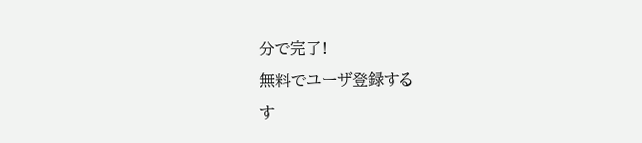分で完了!
無料でユーザ登録する
す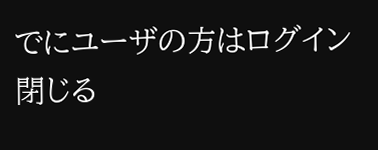でにユーザの方はログイン
閉じる